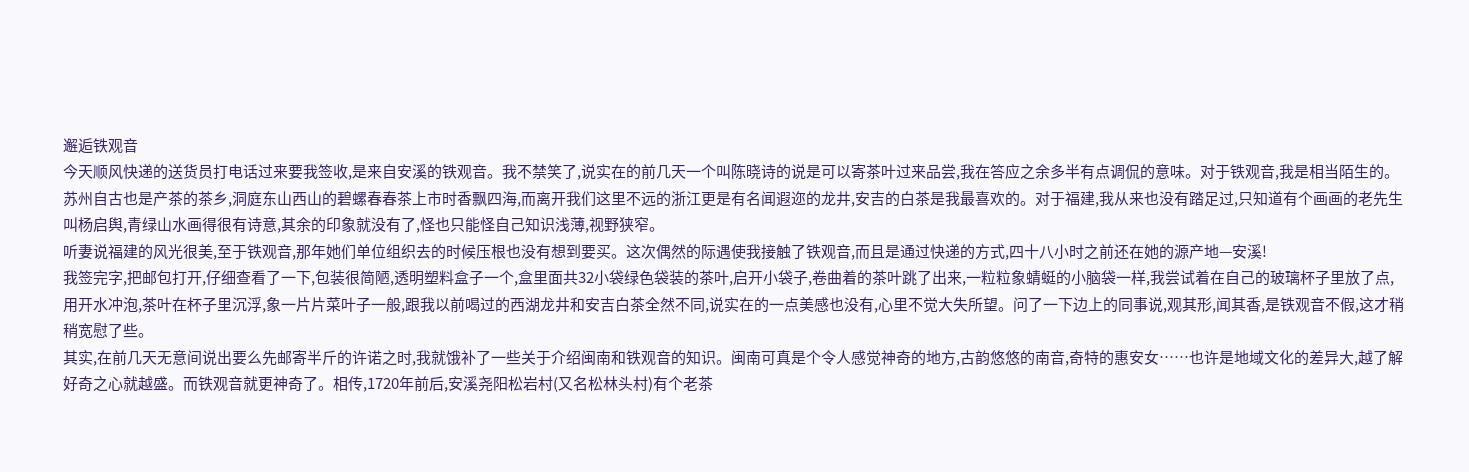邂逅铁观音
今天顺风快递的送货员打电话过来要我签收,是来自安溪的铁观音。我不禁笑了,说实在的前几天一个叫陈晓诗的说是可以寄茶叶过来品尝,我在答应之余多半有点调侃的意味。对于铁观音,我是相当陌生的。苏州自古也是产茶的茶乡,洞庭东山西山的碧螺春春茶上市时香飘四海,而离开我们这里不远的浙江更是有名闻遐迩的龙井,安吉的白茶是我最喜欢的。对于福建,我从来也没有踏足过,只知道有个画画的老先生叫杨启舆,青绿山水画得很有诗意,其余的印象就没有了,怪也只能怪自己知识浅薄,视野狭窄。
听妻说福建的风光很美,至于铁观音,那年她们单位组织去的时候压根也没有想到要买。这次偶然的际遇使我接触了铁观音,而且是通过快递的方式,四十八小时之前还在她的源产地—安溪!
我签完字,把邮包打开,仔细查看了一下,包装很简陋,透明塑料盒子一个,盒里面共32小袋绿色袋装的茶叶,启开小袋子,卷曲着的茶叶跳了出来,一粒粒象蜻蜓的小脑袋一样,我尝试着在自己的玻璃杯子里放了点,用开水冲泡,茶叶在杯子里沉浮,象一片片菜叶子一般,跟我以前喝过的西湖龙井和安吉白茶全然不同,说实在的一点美感也没有,心里不觉大失所望。问了一下边上的同事说,观其形,闻其香,是铁观音不假,这才稍稍宽慰了些。
其实,在前几天无意间说出要么先邮寄半斤的许诺之时,我就饿补了一些关于介绍闽南和铁观音的知识。闽南可真是个令人感觉神奇的地方,古韵悠悠的南音,奇特的惠安女……也许是地域文化的差异大,越了解好奇之心就越盛。而铁观音就更神奇了。相传,1720年前后,安溪尧阳松岩村(又名松林头村)有个老茶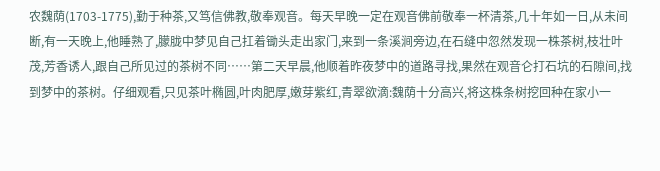农魏荫(1703-1775),勤于种茶,又笃信佛教,敬奉观音。每天早晚一定在观音佛前敬奉一杯清茶,几十年如一日,从未间断,有一天晚上,他睡熟了,朦胧中梦见自己扛着锄头走出家门,来到一条溪涧旁边,在石缝中忽然发现一株茶树,枝壮叶茂,芳香诱人,跟自己所见过的茶树不同……第二天早晨,他顺着昨夜梦中的道路寻找,果然在观音仑打石坑的石隙间,找到梦中的茶树。仔细观看,只见茶叶椭圆,叶肉肥厚,嫩芽紫红,青翠欲滴:魏荫十分高兴,将这株条树挖回种在家小一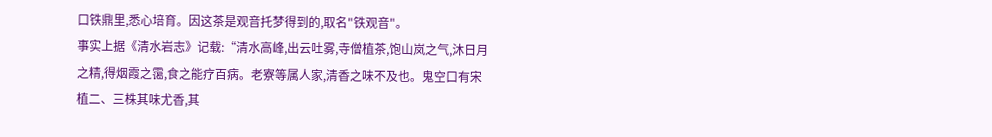口铁鼎里,悉心培育。因这茶是观音托梦得到的,取名"铁观音"。
事实上据《清水岩志》记载:“清水高峰,出云吐雾,寺僧植茶,饱山岚之气,沐日月之精,得烟霞之霭,食之能疗百病。老寮等属人家,清香之味不及也。鬼空口有宋植二、三株其味尤香,其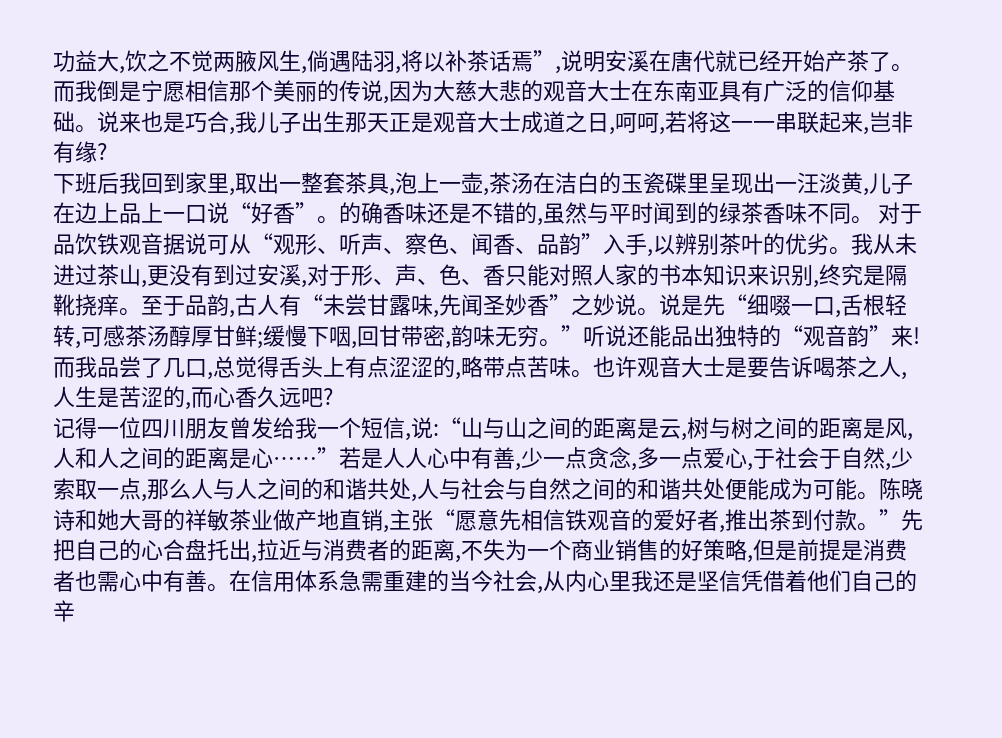功益大,饮之不觉两腋风生,倘遇陆羽,将以补茶话焉”,说明安溪在唐代就已经开始产茶了。
而我倒是宁愿相信那个美丽的传说,因为大慈大悲的观音大士在东南亚具有广泛的信仰基础。说来也是巧合,我儿子出生那天正是观音大士成道之日,呵呵,若将这一一串联起来,岂非有缘?
下班后我回到家里,取出一整套茶具,泡上一壶,茶汤在洁白的玉瓷碟里呈现出一汪淡黄,儿子在边上品上一口说“好香”。的确香味还是不错的,虽然与平时闻到的绿茶香味不同。 对于品饮铁观音据说可从“观形、听声、察色、闻香、品韵”入手,以辨别茶叶的优劣。我从未进过茶山,更没有到过安溪,对于形、声、色、香只能对照人家的书本知识来识别,终究是隔靴挠痒。至于品韵,古人有“未尝甘露味,先闻圣妙香”之妙说。说是先“细啜一口,舌根轻转,可感茶汤醇厚甘鲜;缓慢下咽,回甘带密,韵味无穷。”听说还能品出独特的“观音韵”来!而我品尝了几口,总觉得舌头上有点涩涩的,略带点苦味。也许观音大士是要告诉喝茶之人,人生是苦涩的,而心香久远吧?
记得一位四川朋友曾发给我一个短信,说:“山与山之间的距离是云,树与树之间的距离是风,人和人之间的距离是心……”若是人人心中有善,少一点贪念,多一点爱心,于社会于自然,少索取一点,那么人与人之间的和谐共处,人与社会与自然之间的和谐共处便能成为可能。陈晓诗和她大哥的祥敏茶业做产地直销,主张“愿意先相信铁观音的爱好者,推出茶到付款。”先把自己的心合盘托出,拉近与消费者的距离,不失为一个商业销售的好策略,但是前提是消费者也需心中有善。在信用体系急需重建的当今社会,从内心里我还是坚信凭借着他们自己的辛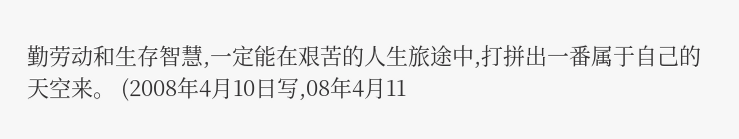勤劳动和生存智慧,一定能在艰苦的人生旅途中,打拼出一番属于自己的天空来。 (2008年4月10日写,08年4月11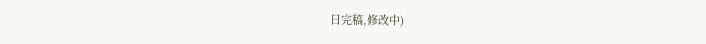日完稿,修改中)